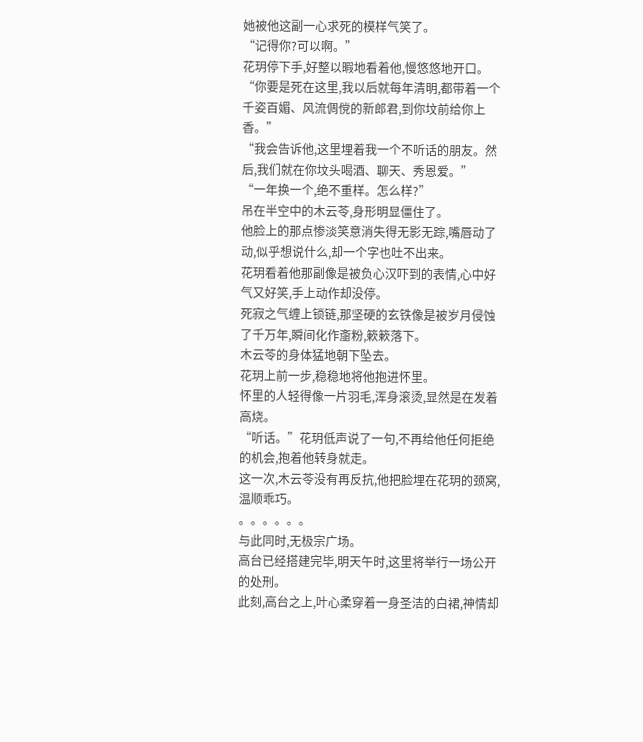她被他这副一心求死的模样气笑了。
“记得你?可以啊。”
花玥停下手,好整以暇地看着他,慢悠悠地开口。
“你要是死在这里,我以后就每年清明,都带着一个千姿百媚、风流倜傥的新郎君,到你坟前给你上香。”
“我会告诉他,这里埋着我一个不听话的朋友。然后,我们就在你坟头喝酒、聊天、秀恩爱。”
“一年换一个,绝不重样。怎么样?”
吊在半空中的木云苓,身形明显僵住了。
他脸上的那点惨淡笑意消失得无影无踪,嘴唇动了动,似乎想说什么,却一个字也吐不出来。
花玥看着他那副像是被负心汉吓到的表情,心中好气又好笑,手上动作却没停。
死寂之气缠上锁链,那坚硬的玄铁像是被岁月侵蚀了千万年,瞬间化作齑粉,簌簌落下。
木云苓的身体猛地朝下坠去。
花玥上前一步,稳稳地将他抱进怀里。
怀里的人轻得像一片羽毛,浑身滚烫,显然是在发着高烧。
“听话。”花玥低声说了一句,不再给他任何拒绝的机会,抱着他转身就走。
这一次,木云苓没有再反抗,他把脸埋在花玥的颈窝,温顺乖巧。
。。。。。。
与此同时,无极宗广场。
高台已经搭建完毕,明天午时,这里将举行一场公开的处刑。
此刻,高台之上,叶心柔穿着一身圣洁的白裙,神情却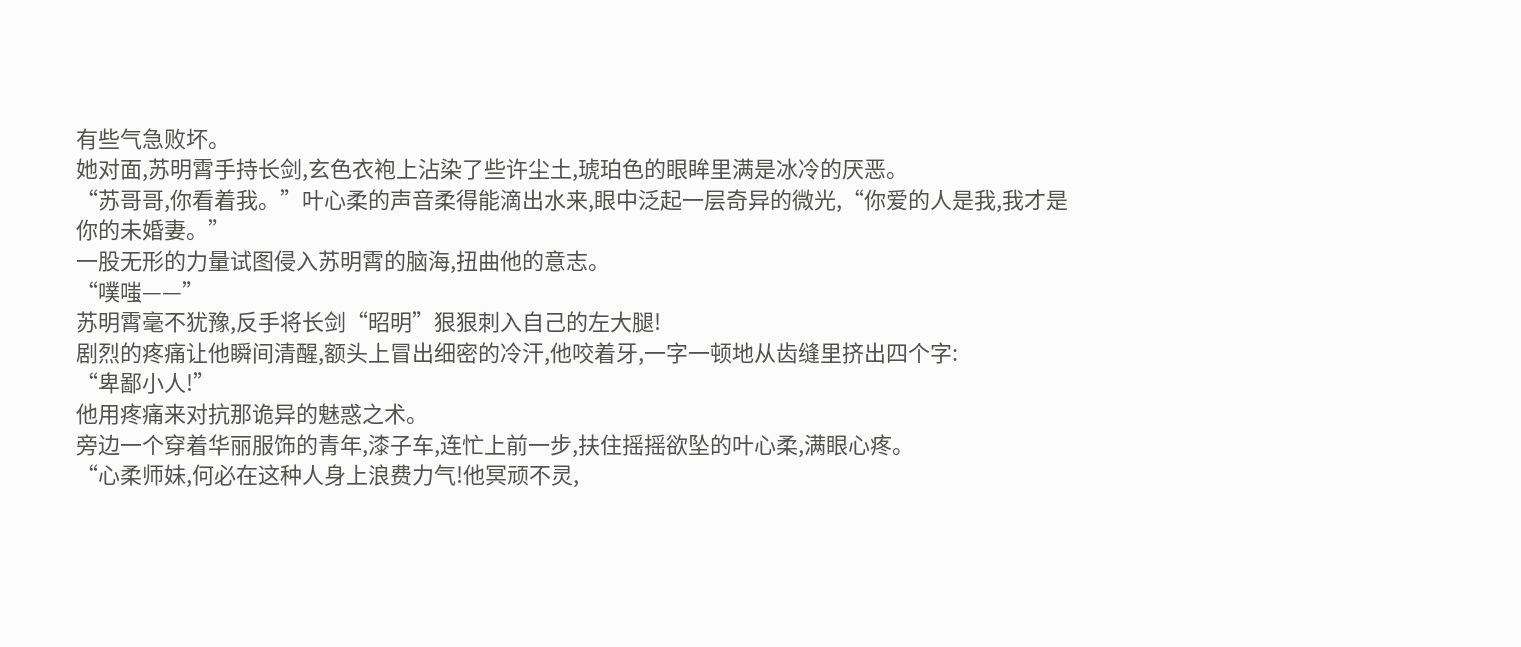有些气急败坏。
她对面,苏明霄手持长剑,玄色衣袍上沾染了些许尘土,琥珀色的眼眸里满是冰冷的厌恶。
“苏哥哥,你看着我。”叶心柔的声音柔得能滴出水来,眼中泛起一层奇异的微光,“你爱的人是我,我才是你的未婚妻。”
一股无形的力量试图侵入苏明霄的脑海,扭曲他的意志。
“噗嗤——”
苏明霄毫不犹豫,反手将长剑“昭明”狠狠刺入自己的左大腿!
剧烈的疼痛让他瞬间清醒,额头上冒出细密的冷汗,他咬着牙,一字一顿地从齿缝里挤出四个字:
“卑鄙小人!”
他用疼痛来对抗那诡异的魅惑之术。
旁边一个穿着华丽服饰的青年,漆子车,连忙上前一步,扶住摇摇欲坠的叶心柔,满眼心疼。
“心柔师妹,何必在这种人身上浪费力气!他冥顽不灵,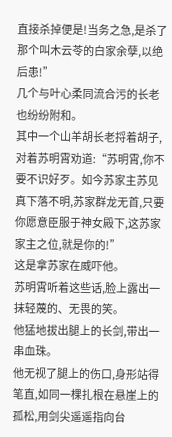直接杀掉便是!当务之急,是杀了那个叫木云苓的白家余孽,以绝后患!”
几个与叶心柔同流合污的长老也纷纷附和。
其中一个山羊胡长老捋着胡子,对着苏明霄劝道:“苏明霄,你不要不识好歹。如今苏家主苏见真下落不明,苏家群龙无首,只要你愿意臣服于神女殿下,这苏家家主之位,就是你的!”
这是拿苏家在威吓他。
苏明霄听着这些话,脸上露出一抹轻蔑的、无畏的笑。
他猛地拔出腿上的长剑,带出一串血珠。
他无视了腿上的伤口,身形站得笔直,如同一棵扎根在悬崖上的孤松,用剑尖遥遥指向台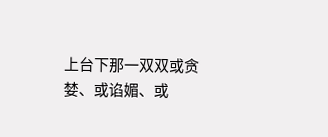上台下那一双双或贪婪、或谄媚、或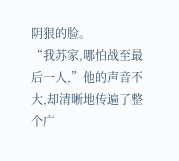阴狠的脸。
“我苏家,哪怕战至最后一人,”他的声音不大,却清晰地传遍了整个广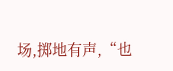场,掷地有声,“也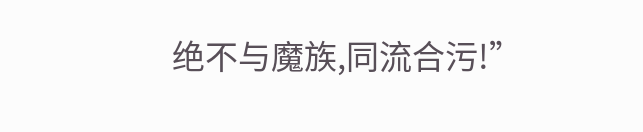绝不与魔族,同流合污!”